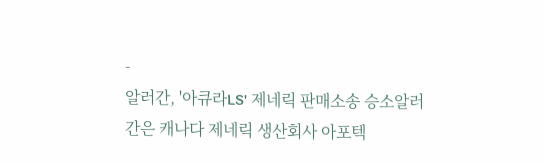-
알러간, '아큐라LS' 제네릭 판매소송 승소알러간은 캐나다 제네릭 생산회사 아포텍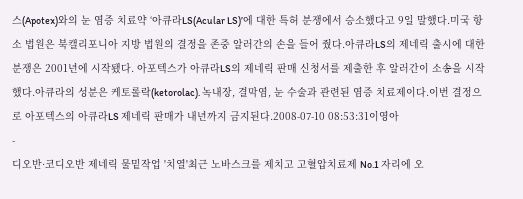스(Apotex)와의 눈 염증 치료약 ‘아큐라LS(Acular LS)’에 대한 특허 분쟁에서 승소했다고 9일 말했다.미국 항소 법원은 북캘리포니아 지방 법원의 결정을 존중 알러간의 손을 들어 줬다.아큐라LS의 제네릭 출시에 대한 분쟁은 2001년에 시작됐다. 아포텍스가 아큐라LS의 제네릭 판매 신청서를 제출한 후 알러간이 소송을 시작했다.아큐라의 성분은 케토롤락(ketorolac). 녹내장, 결막염, 눈 수술과 관련된 염증 치료제이다.이번 결정으로 아포텍스의 아큐라LS 제네릭 판매가 내년까지 금지된다.2008-07-10 08:53:31이영아
-
디오반·코디오반 제네릭 물밑작업 '치열'최근 노바스크를 제치고 고혈압치료제 No.1 자리에 오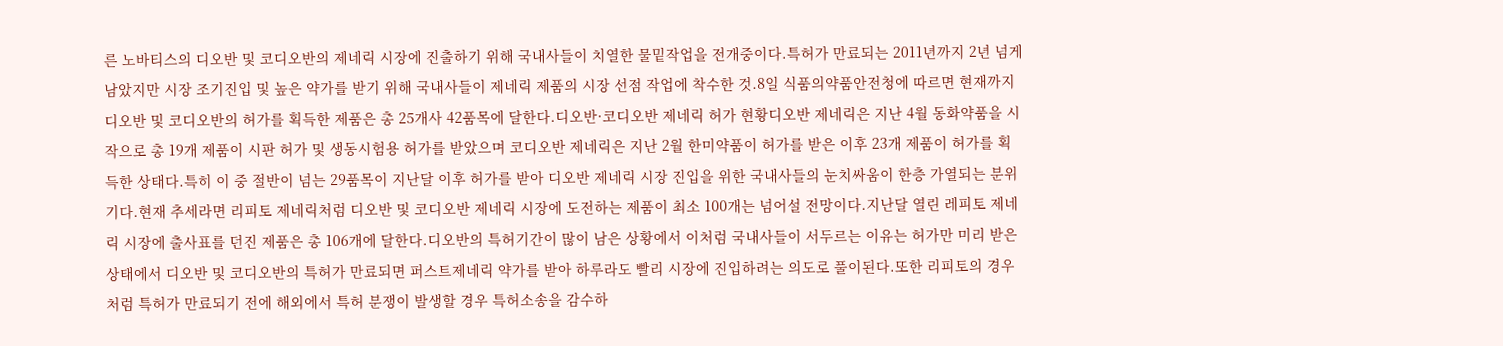른 노바티스의 디오반 및 코디오반의 제네릭 시장에 진출하기 위해 국내사들이 치열한 물밑작업을 전개중이다.특허가 만료되는 2011년까지 2년 넘게 남았지만 시장 조기진입 및 높은 약가를 받기 위해 국내사들이 제네릭 제품의 시장 선점 작업에 착수한 것.8일 식품의약품안전청에 따르면 현재까지 디오반 및 코디오반의 허가를 획득한 제품은 총 25개사 42품목에 달한다.디오반·코디오반 제네릭 허가 현황디오반 제네릭은 지난 4월 동화약품을 시작으로 총 19개 제품이 시판 허가 및 생동시험용 허가를 받았으며 코디오반 제네릭은 지난 2월 한미약품이 허가를 받은 이후 23개 제품이 허가를 획득한 상태다.특히 이 중 절반이 넘는 29품목이 지난달 이후 허가를 받아 디오반 제네릭 시장 진입을 위한 국내사들의 눈치싸움이 한층 가열되는 분위기다.현재 추세라면 리피토 제네릭처럼 디오반 및 코디오반 제네릭 시장에 도전하는 제품이 최소 100개는 넘어설 전망이다.지난달 열린 레피토 제네릭 시장에 출사표를 던진 제품은 총 106개에 달한다.디오반의 특허기간이 많이 남은 상황에서 이처럼 국내사들이 서두르는 이유는 허가만 미리 받은 상태에서 디오반 및 코디오반의 특허가 만료되면 퍼스트제네릭 약가를 받아 하루라도 빨리 시장에 진입하려는 의도로 풀이된다.또한 리피토의 경우처럼 특허가 만료되기 전에 해외에서 특허 분쟁이 발생할 경우 특허소송을 감수하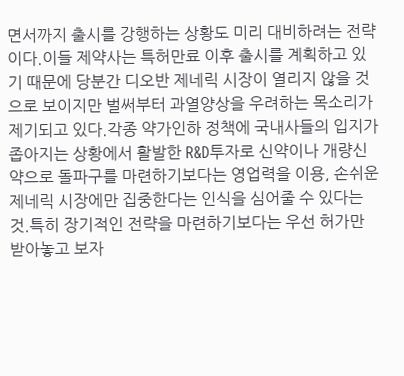면서까지 출시를 강행하는 상황도 미리 대비하려는 전략이다.이들 제약사는 특허만료 이후 출시를 계획하고 있기 때문에 당분간 디오반 제네릭 시장이 열리지 않을 것으로 보이지만 벌써부터 과열양상을 우려하는 목소리가 제기되고 있다.각종 약가인하 정책에 국내사들의 입지가 좁아지는 상황에서 활발한 R&D투자로 신약이나 개량신약으로 돌파구를 마련하기보다는 영업력을 이용, 손쉬운 제네릭 시장에만 집중한다는 인식을 심어줄 수 있다는 것.특히 장기적인 전략을 마련하기보다는 우선 허가만 받아놓고 보자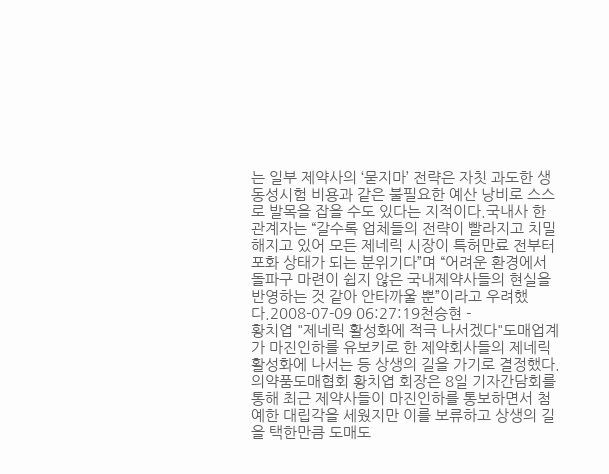는 일부 제약사의 ‘묻지마’ 전략은 자칫 과도한 생동성시험 비용과 같은 불필요한 예산 낭비로 스스로 발목을 잡을 수도 있다는 지적이다.국내사 한 관계자는 “갈수록 업체들의 전략이 빨라지고 치밀해지고 있어 모든 제네릭 시장이 특허만료 전부터 포화 상태가 되는 분위기다”며 “어려운 환경에서 돌파구 마련이 쉽지 않은 국내제약사들의 현실을 반영하는 것 같아 안타까울 뿐”이라고 우려했다.2008-07-09 06:27:19천승현 -
황치엽 "제네릭 활성화에 적극 나서겠다"도매업계가 마진인하를 유보키로 한 제약회사들의 제네릭 활성화에 나서는 등 상생의 길을 가기로 결정했다.의약품도매협회 황치엽 회장은 8일 기자간담회를 통해 최근 제약사들이 마진인하를 통보하면서 첨예한 대립각을 세웠지만 이를 보류하고 상생의 길을 택한만큼 도매도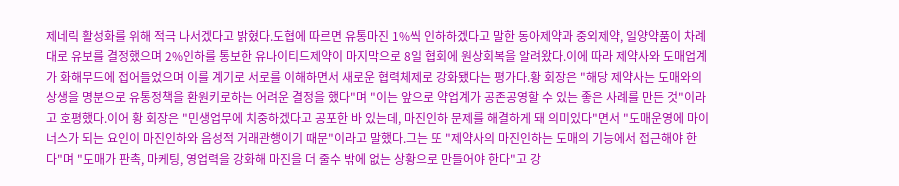제네릭 활성화를 위해 적극 나서겠다고 밝혔다.도협에 따르면 유통마진 1%씩 인하하겠다고 말한 동아제약과 중외제약, 일양약품이 차례대로 유보를 결정했으며 2%인하를 통보한 유나이티드제약이 마지막으로 8일 협회에 원상회복을 알려왔다.이에 따라 제약사와 도매업계가 화해무드에 접어들었으며 이를 계기로 서로를 이해하면서 새로운 협력체제로 강화됐다는 평가다.황 회장은 "해당 제약사는 도매와의 상생을 명분으로 유통정책을 환원키로하는 어려운 결정을 했다"며 "이는 앞으로 약업계가 공존공영할 수 있는 좋은 사례를 만든 것"이라고 호평했다.이어 황 회장은 "민생업무에 치중하겠다고 공포한 바 있는데, 마진인하 문제를 해결하게 돼 의미있다"면서 "도매운영에 마이너스가 되는 요인이 마진인하와 음성적 거래관행이기 때문"이라고 말했다.그는 또 "제약사의 마진인하는 도매의 기능에서 접근해야 한다"며 "도매가 판촉, 마케팅, 영업력을 강화해 마진을 더 줄수 밖에 없는 상황으로 만들어야 한다"고 강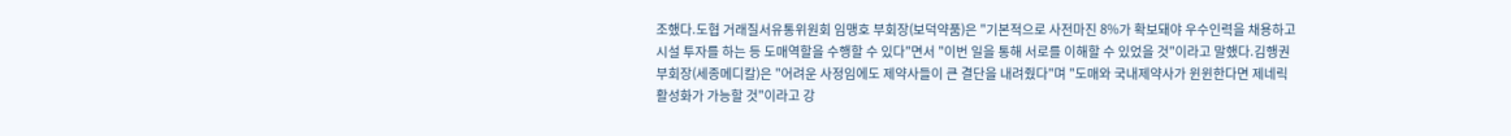조했다.도협 거래질서유통위원회 임맹호 부회장(보덕약품)은 "기본적으로 사전마진 8%가 확보돼야 우수인력을 채용하고 시설 투자를 하는 등 도매역할을 수행할 수 있다"면서 "이번 일을 통해 서로를 이해할 수 있었을 것"이라고 말했다.김행권 부회장(세종메디칼)은 "어려운 사정임에도 제약사들이 큰 결단을 내려줬다"며 "도매와 국내제약사가 윈윈한다면 제네릭 활성화가 가능할 것"이라고 강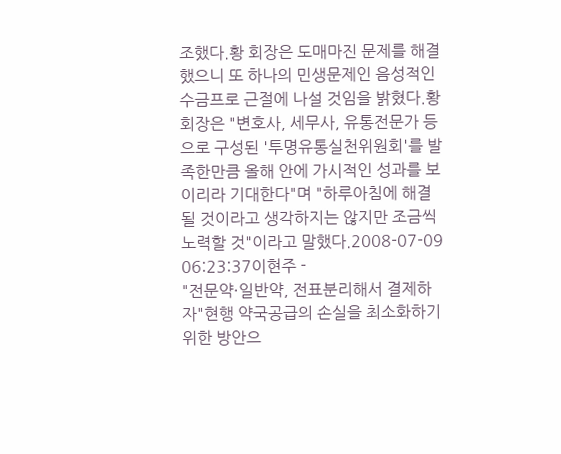조했다.황 회장은 도매마진 문제를 해결했으니 또 하나의 민생문제인 음성적인 수금프로 근절에 나설 것임을 밝혔다.황 회장은 "변호사, 세무사, 유통전문가 등으로 구성된 '투명유통실천위원회'를 발족한만큼 올해 안에 가시적인 성과를 보이리라 기대한다"며 "하루아침에 해결될 것이라고 생각하지는 않지만 조금씩 노력할 것"이라고 말했다.2008-07-09 06:23:37이현주 -
"전문약·일반약, 전표분리해서 결제하자"현행 약국공급의 손실을 최소화하기 위한 방안으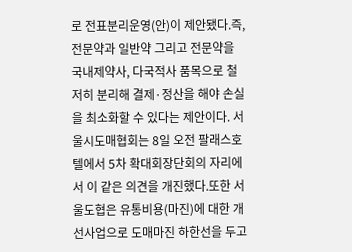로 전표분리운영(안)이 제안됐다.즉, 전문약과 일반약 그리고 전문약을 국내제약사, 다국적사 품목으로 철저히 분리해 결제·정산을 해야 손실을 최소화할 수 있다는 제안이다. 서울시도매협회는 8일 오전 팔래스호텔에서 5차 확대회장단회의 자리에서 이 같은 의견을 개진했다.또한 서울도협은 유통비용(마진)에 대한 개선사업으로 도매마진 하한선을 두고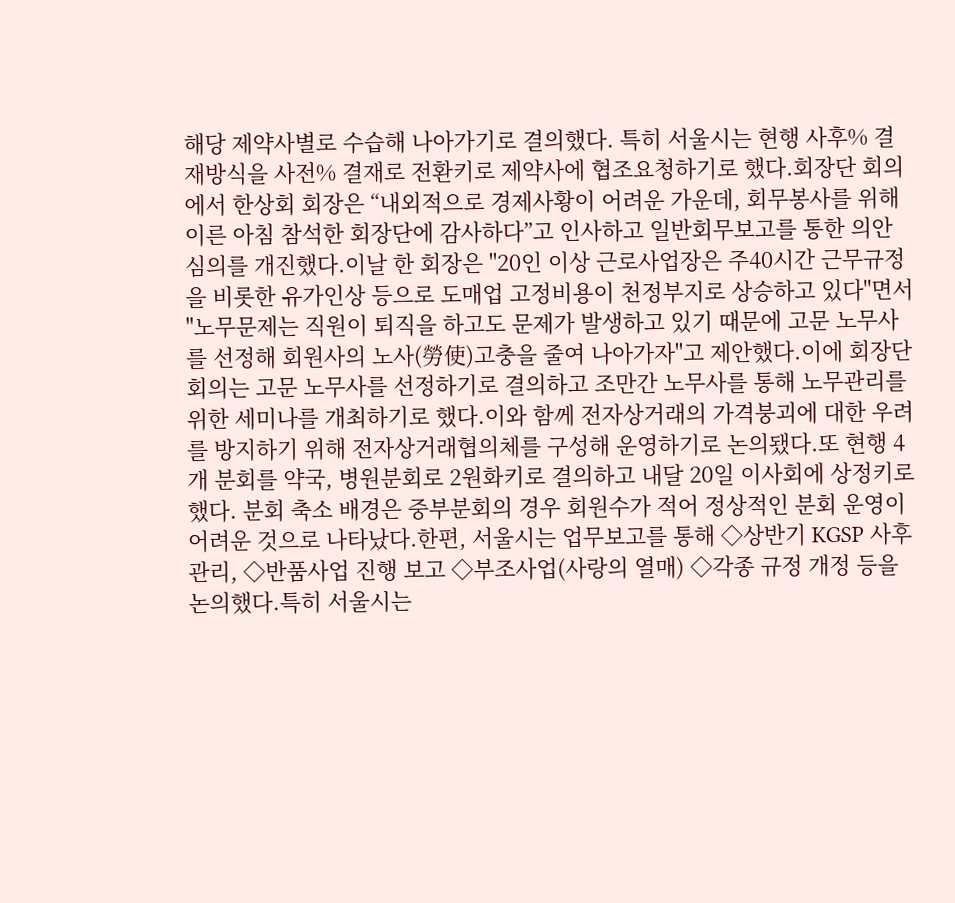해당 제약사별로 수습해 나아가기로 결의했다. 특히 서울시는 현행 사후% 결재방식을 사전% 결재로 전환키로 제약사에 협조요청하기로 했다.회장단 회의에서 한상회 회장은 “내외적으로 경제사황이 어려운 가운데, 회무봉사를 위해 이른 아침 참석한 회장단에 감사하다”고 인사하고 일반회무보고를 통한 의안심의를 개진했다.이날 한 회장은 "20인 이상 근로사업장은 주40시간 근무규정을 비롯한 유가인상 등으로 도매업 고정비용이 천정부지로 상승하고 있다"면서 "노무문제는 직원이 퇴직을 하고도 문제가 발생하고 있기 때문에 고문 노무사를 선정해 회원사의 노사(勞使)고충을 줄여 나아가자"고 제안했다.이에 회장단회의는 고문 노무사를 선정하기로 결의하고 조만간 노무사를 통해 노무관리를 위한 세미나를 개최하기로 했다.이와 함께 전자상거래의 가격붕괴에 대한 우려를 방지하기 위해 전자상거래협의체를 구성해 운영하기로 논의됐다.또 현행 4개 분회를 약국, 병원분회로 2원화키로 결의하고 내달 20일 이사회에 상정키로 했다. 분회 축소 배경은 중부분회의 경우 회원수가 적어 정상적인 분회 운영이 어려운 것으로 나타났다.한편, 서울시는 업무보고를 통해 ◇상반기 KGSP 사후관리, ◇반품사업 진행 보고 ◇부조사업(사랑의 열매) ◇각종 규정 개정 등을 논의했다.특히 서울시는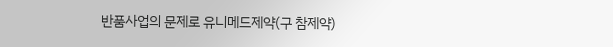반품사업의 문제로 유니메드제약(구 참제약)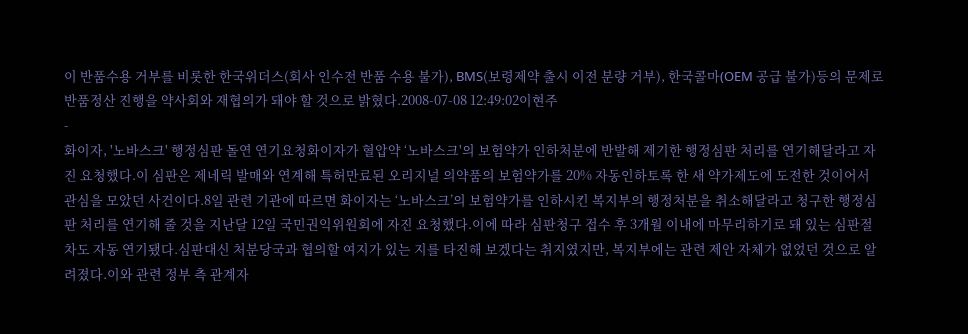이 반품수용 거부를 비롯한 한국위더스(회사 인수전 반품 수용 불가), BMS(보령제약 출시 이전 분량 거부), 한국콜마(OEM 공급 불가)등의 문제로 반품정산 진행을 약사회와 재협의가 돼야 할 것으로 밝혔다.2008-07-08 12:49:02이현주
-
화이자, '노바스크' 행정심판 돌연 연기요청화이자가 혈압약 ‘노바스크'의 보험약가 인하처분에 반발해 제기한 행정심판 처리를 연기해달라고 자진 요청했다.이 심판은 제네릭 발매와 연계해 특허만료된 오리지널 의약품의 보험약가를 20% 자동인하토록 한 새 약가제도에 도전한 것이어서 관심을 모았던 사건이다.8일 관련 기관에 따르면 화이자는 ‘노바스크’의 보험약가를 인하시킨 복지부의 행정처분을 취소해달라고 청구한 행정심판 처리를 연기해 줄 것을 지난달 12일 국민권익위원회에 자진 요청했다.이에 따라 심판청구 접수 후 3개월 이내에 마무리하기로 돼 있는 심판절차도 자동 연기됐다.심판대신 처분당국과 협의할 여지가 있는 지를 타진해 보겠다는 취지였지만, 복지부에는 관련 제안 자체가 없었던 것으로 알려졌다.이와 관련 정부 측 관계자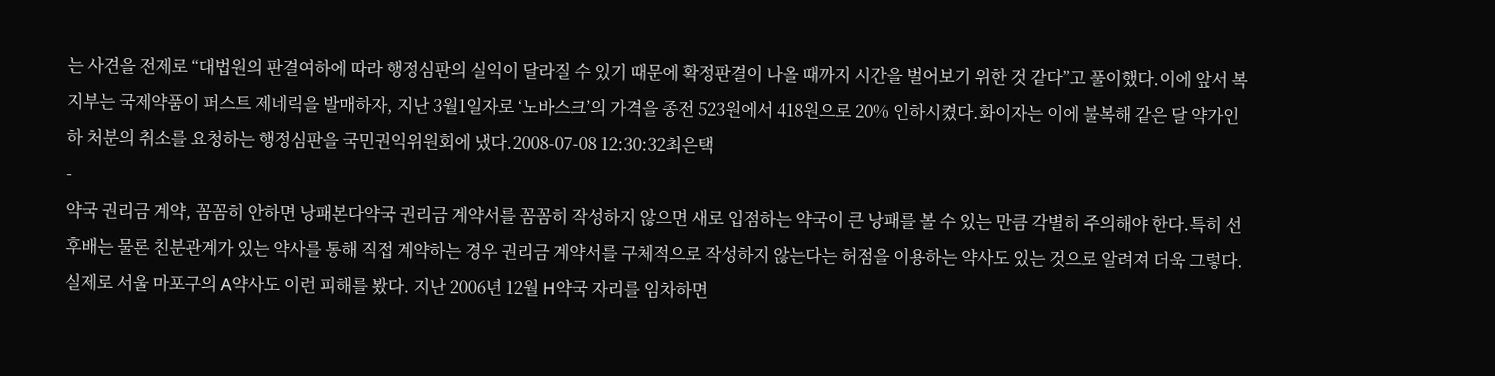는 사견을 전제로 “대법원의 판결여하에 따라 행정심판의 실익이 달라질 수 있기 때문에 확정판결이 나올 때까지 시간을 벌어보기 위한 것 같다”고 풀이했다.이에 앞서 복지부는 국제약품이 퍼스트 제네릭을 발매하자, 지난 3월1일자로 ‘노바스크’의 가격을 종전 523원에서 418원으로 20% 인하시켰다.화이자는 이에 불복해 같은 달 약가인하 처분의 취소를 요청하는 행정심판을 국민권익위원회에 냈다.2008-07-08 12:30:32최은택
-
약국 권리금 계약, 꼼꼼히 안하면 낭패본다약국 권리금 계약서를 꼼꼼히 작성하지 않으면 새로 입점하는 약국이 큰 낭패를 볼 수 있는 만큼 각별히 주의해야 한다.특히 선후배는 물론 친분관계가 있는 약사를 통해 직접 계약하는 경우 권리금 계약서를 구체적으로 작성하지 않는다는 허점을 이용하는 약사도 있는 것으로 알려져 더욱 그렇다.실제로 서울 마포구의 A약사도 이런 피해를 봤다. 지난 2006년 12월 H약국 자리를 임차하면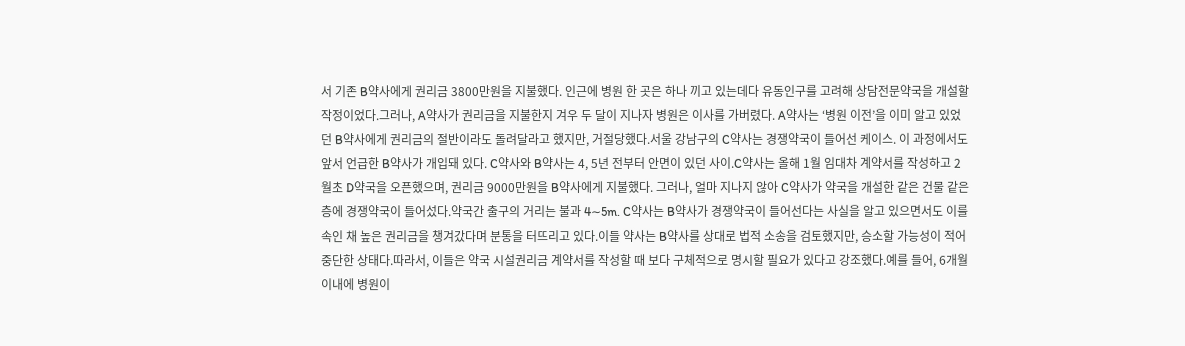서 기존 B약사에게 권리금 3800만원을 지불했다. 인근에 병원 한 곳은 하나 끼고 있는데다 유동인구를 고려해 상담전문약국을 개설할 작정이었다.그러나, A약사가 권리금을 지불한지 겨우 두 달이 지나자 병원은 이사를 가버렸다. A약사는 ‘병원 이전’을 이미 알고 있었던 B약사에게 권리금의 절반이라도 돌려달라고 했지만, 거절당했다.서울 강남구의 C약사는 경쟁약국이 들어선 케이스. 이 과정에서도 앞서 언급한 B약사가 개입돼 있다. C약사와 B약사는 4, 5년 전부터 안면이 있던 사이.C약사는 올해 1월 임대차 계약서를 작성하고 2월초 D약국을 오픈했으며, 권리금 9000만원을 B약사에게 지불했다. 그러나, 얼마 지나지 않아 C약사가 약국을 개설한 같은 건물 같은 층에 경쟁약국이 들어섰다.약국간 출구의 거리는 불과 4∼5m. C약사는 B약사가 경쟁약국이 들어선다는 사실을 알고 있으면서도 이를 속인 채 높은 권리금을 챙겨갔다며 분통을 터뜨리고 있다.이들 약사는 B약사를 상대로 법적 소송을 검토했지만, 승소할 가능성이 적어 중단한 상태다.따라서, 이들은 약국 시설권리금 계약서를 작성할 때 보다 구체적으로 명시할 필요가 있다고 강조했다.예를 들어, 6개월 이내에 병원이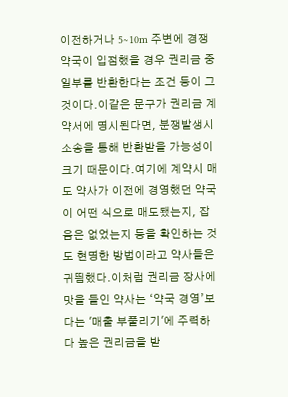이전하거나 5∼10m 주변에 경쟁약국이 입점했을 경우 권리금 중 일부를 반환한다는 조건 등이 그것이다.이같은 문구가 권리금 계약서에 명시된다면, 분쟁발생시 소송을 통해 반환받을 가능성이 크기 때문이다.여기에 계약시 매도 약사가 이전에 경영했던 약국이 어떤 식으로 매도됐는지, 잡음은 없었는지 등을 확인하는 것도 현명한 방법이라고 약사들은 귀띔했다.이처럼 권리금 장사에 맛을 들인 약사는 ‘약국 경영’보다는 '매출 부풀리기'에 주력하다 높은 권리금을 받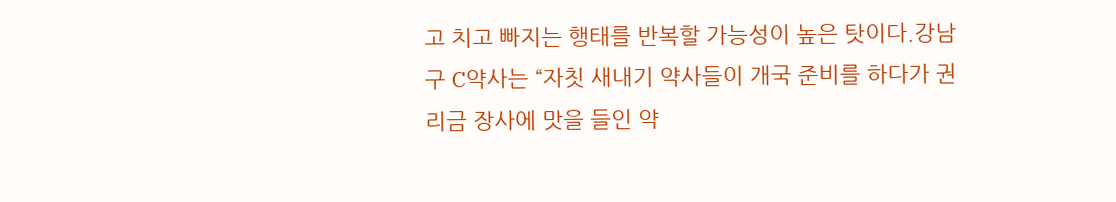고 치고 빠지는 행태를 반복할 가능성이 높은 탓이다.강남구 C약사는 “자칫 새내기 약사들이 개국 준비를 하다가 권리금 장사에 맛을 들인 약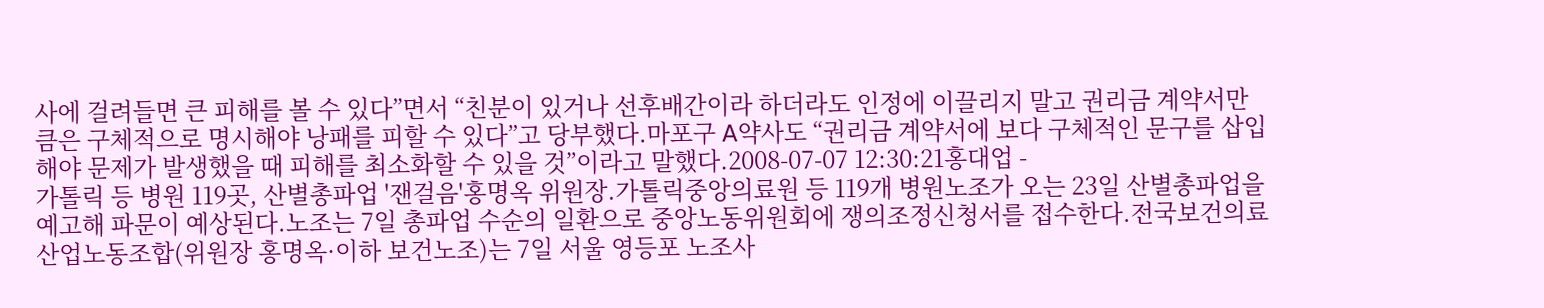사에 걸려들면 큰 피해를 볼 수 있다”면서 “친분이 있거나 선후배간이라 하더라도 인정에 이끌리지 말고 권리금 계약서만큼은 구체적으로 명시해야 낭패를 피할 수 있다”고 당부했다.마포구 A약사도 “권리금 계약서에 보다 구체적인 문구를 삽입해야 문제가 발생했을 때 피해를 최소화할 수 있을 것”이라고 말했다.2008-07-07 12:30:21홍대업 -
가톨릭 등 병원 119곳, 산별총파업 '잰걸음'홍명옥 위원장.가톨릭중앙의료원 등 119개 병원노조가 오는 23일 산별총파업을 예고해 파문이 예상된다.노조는 7일 총파업 수순의 일환으로 중앙노동위원회에 쟁의조정신청서를 접수한다.전국보건의료산업노동조합(위원장 홍명옥·이하 보건노조)는 7일 서울 영등포 노조사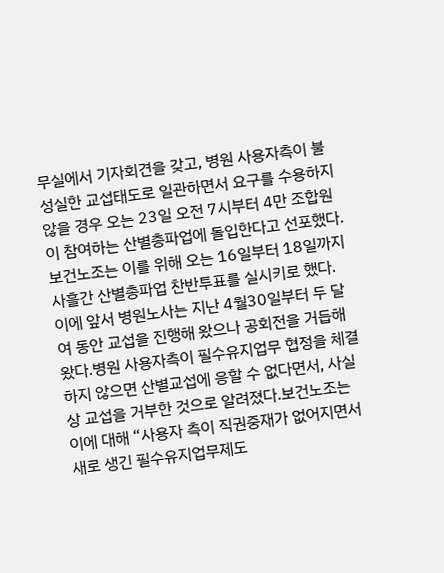무실에서 기자회견을 갖고, 병원 사용자측이 불성실한 교섭태도로 일관하면서 요구를 수용하지 않을 경우 오는 23일 오전 7시부터 4만 조합원이 참여하는 산별총파업에 돌입한다고 선포했다.보건노조는 이를 위해 오는 16일부터 18일까지 사흘간 산별총파업 찬반투표를 실시키로 했다. 이에 앞서 병원노사는 지난 4월30일부터 두 달여 동안 교섭을 진행해 왔으나 공회전을 거듭해 왔다.병원 사용자측이 필수유지업무 협정을 체결하지 않으면 산별교섭에 응할 수 없다면서, 사실상 교섭을 거부한 것으로 알려졌다.보건노조는 이에 대해 “사용자 측이 직권중재가 없어지면서 새로 생긴 필수유지업무제도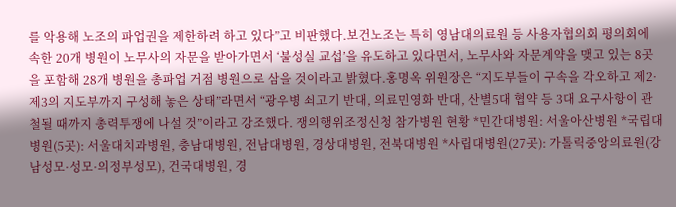를 악용해 노조의 파업권을 제한하려 하고 있다”고 비판했다.보건노조는 특히 영남대의료원 등 사용자협의회 평의회에 속한 20개 병원이 노무사의 자문을 받아가면서 ‘불성실 교섭’을 유도하고 있다면서, 노무사와 자문계약을 맺고 있는 8곳을 포함해 28개 병원을 총파업 거점 병원으로 삼을 것이라고 밝혔다.홍명옥 위원장은 “지도부들이 구속을 각오하고 제2·제3의 지도부까지 구성해 놓은 상태”라면서 “광우병 쇠고기 반대, 의료민영화 반대, 산별5대 협약 등 3대 요구사항이 관철될 때까지 총력투쟁에 나설 것”이라고 강조했다. 쟁의행위조정신청 참가병원 현황 *민간대병원: 서울아산병원 *국립대병원(5곳): 서울대치과병원, 충남대병원, 전남대병원, 경상대병원, 전북대병원 *사립대병원(27곳): 가톨릭중앙의료원(강남성모·성모·의정부성모), 건국대병원, 경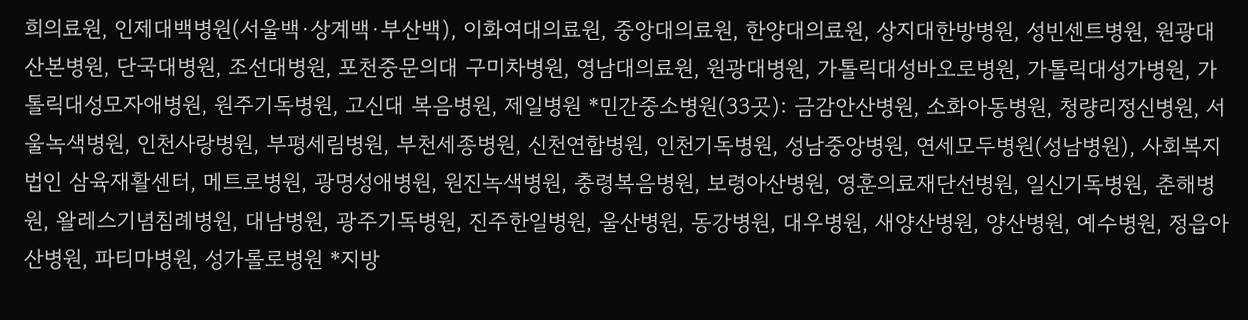희의료원, 인제대백병원(서울백·상계백·부산백), 이화여대의료원, 중앙대의료원, 한양대의료원, 상지대한방병원, 성빈센트병원, 원광대산본병원, 단국대병원, 조선대병원, 포천중문의대 구미차병원, 영남대의료원, 원광대병원, 가톨릭대성바오로병원, 가톨릭대성가병원, 가톨릭대성모자애병원, 원주기독병원, 고신대 복음병원, 제일병원 *민간중소병원(33곳): 금감안산병원, 소화아동병원, 청량리정신병원, 서울녹색병원, 인천사랑병원, 부평세림병원, 부천세종병원, 신천연합병원, 인천기독병원, 성남중앙병원, 연세모두병원(성남병원), 사회복지법인 삼육재활센터, 메트로병원, 광명성애병원, 원진녹색병원, 충령복음병원, 보령아산병원, 영훈의료재단선병원, 일신기독병원, 춘해병원, 왈레스기념침례병원, 대남병원, 광주기독병원, 진주한일병원, 울산병원, 동강병원, 대우병원, 새양산병원, 양산병원, 예수병원, 정읍아산병원, 파티마병원, 성가롤로병원 *지방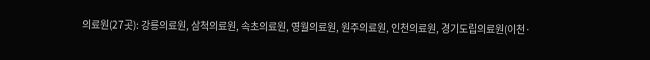의료원(27곳): 강릉의료원, 삼척의료원, 속초의료원, 영월의료원, 원주의료원, 인천의료원, 경기도립의료원(이천·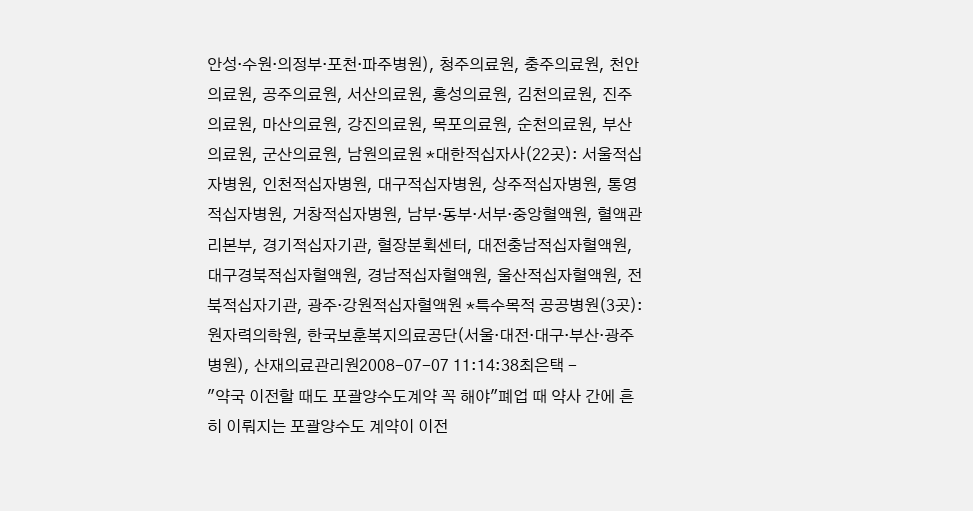안성·수원·의정부·포천·파주병원), 청주의료원, 충주의료원, 천안의료원, 공주의료원, 서산의료원, 홍성의료원, 김천의료원, 진주의료원, 마산의료원, 강진의료원, 목포의료원, 순천의료원, 부산의료원, 군산의료원, 남원의료원 *대한적십자사(22곳): 서울적십자병원, 인천적십자병원, 대구적십자병원, 상주적십자병원, 통영적십자병원, 거창적십자병원, 남부·동부·서부·중앙혈액원, 혈액관리본부, 경기적십자기관, 혈장분획센터, 대전충남적십자혈액원, 대구경북적십자혈액원, 경남적십자혈액원, 울산적십자혈액원, 전북적십자기관, 광주·강원적십자혈액원 *특수목적 공공병원(3곳): 원자력의학원, 한국보훈복지의료공단(서울·대전·대구·부산·광주병원), 산재의료관리원2008-07-07 11:14:38최은택 -
"약국 이전할 때도 포괄양수도계약 꼭 해야"폐업 때 약사 간에 흔히 이뤄지는 포괄양수도 계약이 이전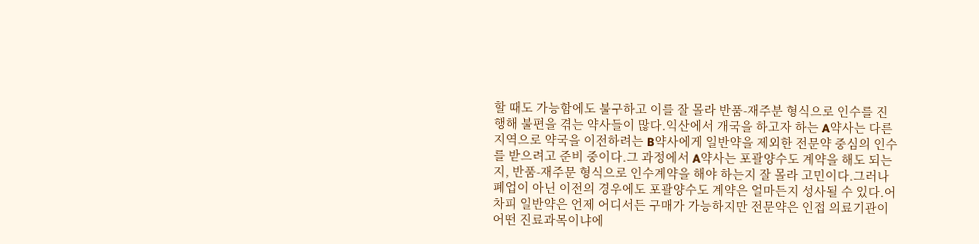할 때도 가능함에도 불구하고 이를 잘 몰라 반품-재주분 형식으로 인수를 진행해 불편을 겪는 약사들이 많다.익산에서 개국을 하고자 하는 A약사는 다른 지역으로 약국을 이전하려는 B약사에게 일반약을 제외한 전문약 중심의 인수를 받으려고 준비 중이다.그 과정에서 A약사는 포괄양수도 계약을 해도 되는지, 반품-재주문 형식으로 인수계약을 해야 하는지 잘 몰라 고민이다.그러나 폐업이 아닌 이전의 경우에도 포괄양수도 계약은 얼마든지 성사될 수 있다.어차피 일반약은 언제 어디서든 구매가 가능하지만 전문약은 인접 의료기관이 어떤 진료과목이냐에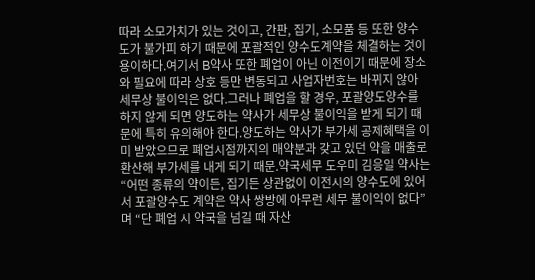따라 소모가치가 있는 것이고, 간판, 집기, 소모품 등 또한 양수도가 불가피 하기 때문에 포괄적인 양수도계약을 체결하는 것이 용이하다.여기서 B약사 또한 폐업이 아닌 이전이기 때문에 장소와 필요에 따라 상호 등만 변동되고 사업자번호는 바뀌지 않아 세무상 불이익은 없다.그러나 폐업을 할 경우, 포괄양도양수를 하지 않게 되면 양도하는 약사가 세무상 불이익을 받게 되기 때문에 특히 유의해야 한다.양도하는 약사가 부가세 공제혜택을 이미 받았으므로 폐업시점까지의 매약분과 갖고 있던 약을 매출로 환산해 부가세를 내게 되기 때문.약국세무 도우미 김응일 약사는 “어떤 종류의 약이든, 집기든 상관없이 이전시의 양수도에 있어서 포괄양수도 계약은 약사 쌍방에 아무런 세무 불이익이 없다”며 “단 폐업 시 약국을 넘길 때 자산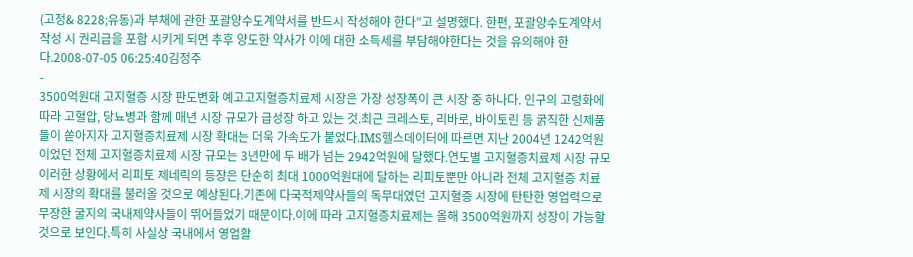(고정& 8228;유동)과 부채에 관한 포괄양수도계약서를 반드시 작성해야 한다”고 설명했다. 한편, 포괄양수도계약서 작성 시 권리금을 포함 시키게 되면 추후 양도한 약사가 이에 대한 소득세를 부담해야한다는 것을 유의해야 한다.2008-07-05 06:25:40김정주
-
3500억원대 고지혈증 시장 판도변화 예고고지혈증치료제 시장은 가장 성장폭이 큰 시장 중 하나다. 인구의 고령화에 따라 고혈압, 당뇨병과 함께 매년 시장 규모가 급성장 하고 있는 것.최근 크레스토, 리바로, 바이토린 등 굵직한 신제품들이 쏟아지자 고지혈증치료제 시장 확대는 더욱 가속도가 붙었다.IMS헬스데이터에 따르면 지난 2004년 1242억원이었던 전체 고지혈증치료제 시장 규모는 3년만에 두 배가 넘는 2942억원에 달했다.연도별 고지혈증치료제 시장 규모 이러한 상황에서 리피토 제네릭의 등장은 단순히 최대 1000억원대에 달하는 리피토뿐만 아니라 전체 고지혈증 치료제 시장의 확대를 불러올 것으로 예상된다.기존에 다국적제약사들의 독무대였던 고지혈증 시장에 탄탄한 영업력으로 무장한 굴지의 국내제약사들이 뛰어들었기 때문이다.이에 따라 고지혈증치료제는 올해 3500억원까지 성장이 가능할 것으로 보인다.특히 사실상 국내에서 영업활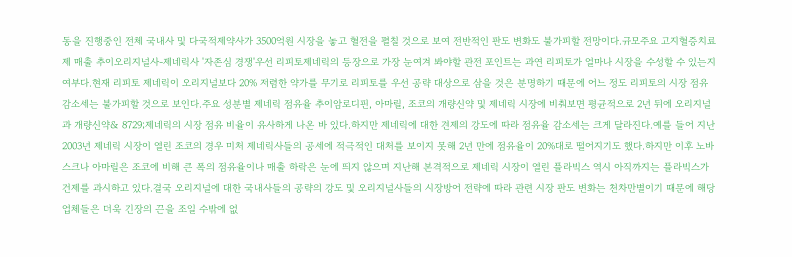동을 진행중인 전체 국내사 및 다국적제약사가 3500억원 시장을 놓고 혈전을 펼칠 것으로 보여 전반적인 판도 변화도 불가피할 전망이다.규모주요 고지혈증치료제 매출 추이오리지널사-제네릭사 '자존심 경쟁'우선 리피토제네릭의 등장으로 가장 눈여겨 봐야할 관전 포인트는 과연 리피토가 얼마나 시장을 수성할 수 있는지 여부다.현재 리피토 제네릭이 오리지널보다 20% 저렴한 약가를 무기로 리피토를 우선 공략 대상으로 삼을 것은 분명하기 때문에 어느 정도 리피토의 시장 점유 감소세는 불가피할 것으로 보인다.주요 성분별 제네릭 점유율 추이암로디핀, 아마릴, 조코의 개량신약 및 제네릭 시장에 비춰보면 평균적으로 2년 뒤에 오리지널과 개량신약& 8729;제네릭의 시장 점유 비율이 유사하게 나온 바 있다.하지만 제네릭에 대한 견제의 강도에 따라 점유율 감소세는 크게 달라진다.예를 들어 지난 2003년 제네릭 시장이 열린 조코의 경우 미처 제네릭사들의 공세에 적극적인 대처를 보이지 못해 2년 만에 점유율이 20%대로 떨어지기도 했다.하지만 이후 노바스크나 아마릴은 조코에 비해 큰 폭의 점유율이나 매출 하락은 눈에 띄지 않으며 지난해 본격적으로 제네릭 시장이 열린 플라빅스 역시 아직까지는 플라빅스가 건제를 과시하고 있다.결국 오리지널에 대한 국내사들의 공략의 강도 및 오리지널사들의 시장방어 전략에 따라 관련 시장 판도 변화는 천차만별이기 때문에 해당 업체들은 더욱 긴장의 끈을 조일 수밖에 없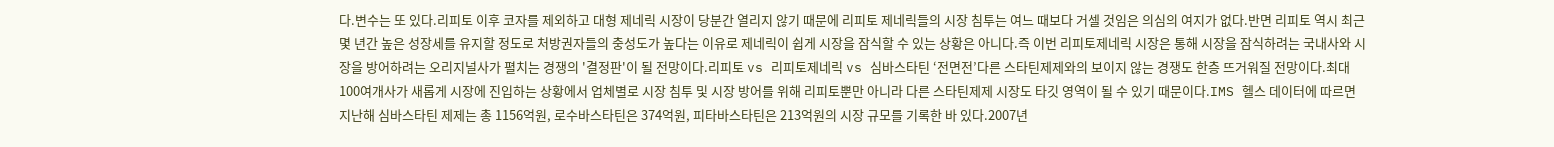다.변수는 또 있다.리피토 이후 코자를 제외하고 대형 제네릭 시장이 당분간 열리지 않기 때문에 리피토 제네릭들의 시장 침투는 여느 때보다 거셀 것임은 의심의 여지가 없다.반면 리피토 역시 최근 몇 년간 높은 성장세를 유지할 정도로 처방권자들의 충성도가 높다는 이유로 제네릭이 쉽게 시장을 잠식할 수 있는 상황은 아니다.즉 이번 리피토제네릭 시장은 통해 시장을 잠식하려는 국내사와 시장을 방어하려는 오리지널사가 펼치는 경쟁의 '결정판'이 될 전망이다.리피토 vs 리피토제네릭 vs 심바스타틴 ‘전면전’다른 스타틴제제와의 보이지 않는 경쟁도 한층 뜨거워질 전망이다.최대 100여개사가 새롭게 시장에 진입하는 상황에서 업체별로 시장 침투 및 시장 방어를 위해 리피토뿐만 아니라 다른 스타틴제제 시장도 타깃 영역이 될 수 있기 때문이다.IMS 헬스 데이터에 따르면 지난해 심바스타틴 제제는 총 1156억원, 로수바스타틴은 374억원, 피타바스타틴은 213억원의 시장 규모를 기록한 바 있다.2007년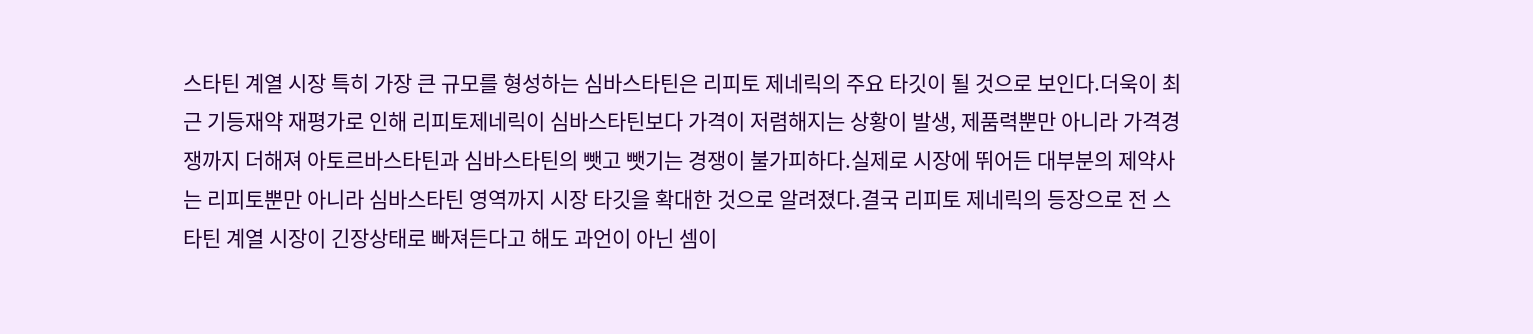스타틴 계열 시장 특히 가장 큰 규모를 형성하는 심바스타틴은 리피토 제네릭의 주요 타깃이 될 것으로 보인다.더욱이 최근 기등재약 재평가로 인해 리피토제네릭이 심바스타틴보다 가격이 저렴해지는 상황이 발생, 제품력뿐만 아니라 가격경쟁까지 더해져 아토르바스타틴과 심바스타틴의 뺏고 뺏기는 경쟁이 불가피하다.실제로 시장에 뛰어든 대부분의 제약사는 리피토뿐만 아니라 심바스타틴 영역까지 시장 타깃을 확대한 것으로 알려졌다.결국 리피토 제네릭의 등장으로 전 스타틴 계열 시장이 긴장상태로 빠져든다고 해도 과언이 아닌 셈이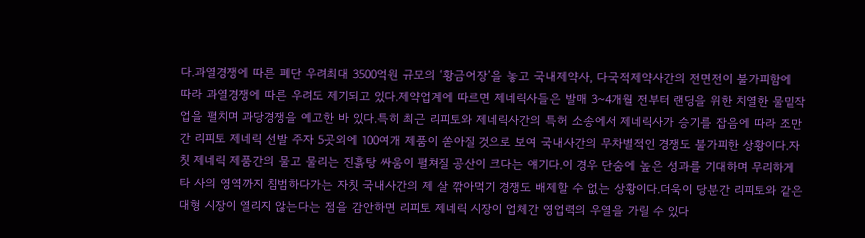다.과열경쟁에 따른 폐단 우려최대 3500억원 규모의 ‘황금어장’을 놓고 국내제약사, 다국적제약사간의 전면전이 불가피함에 따라 과열경쟁에 따른 우려도 제기되고 있다.제약업계에 따르면 제네릭사들은 발매 3~4개월 전부터 랜딩을 위한 치열한 물밑작업을 펼치며 과당경쟁을 예고한 바 있다.특히 최근 리피토와 제네릭사간의 특허 소송에서 제네릭사가 승기를 잡음에 따라 조만간 리피토 제네릭 선발 주자 5곳외에 100여개 제품이 쏟아질 것으로 보여 국내사간의 무차별적인 경쟁도 불가피한 상황이다.자칫 제네릭 제품간의 물고 물리는 진흙탕 싸움이 펼쳐질 공산이 크다는 얘기다.이 경우 단숨에 높은 성과를 기대하며 무리하게 타 사의 영역까지 침범하다가는 자칫 국내사간의 제 살 깎아먹기 경쟁도 배제할 수 없는 상황이다.더욱이 당분간 리피토와 같은 대형 시장이 열리지 않는다는 점을 감안하면 리피토 제네릭 시장이 업체간 영업력의 우열을 가릴 수 있다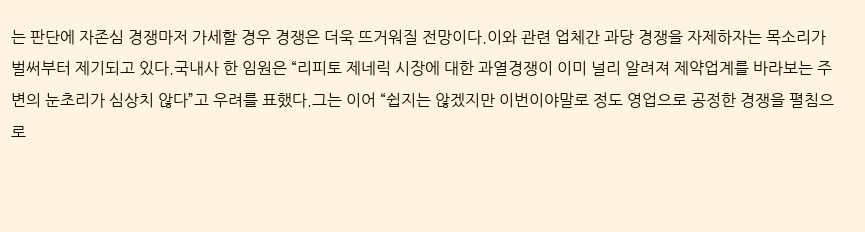는 판단에 자존심 경쟁마저 가세할 경우 경쟁은 더욱 뜨거워질 전망이다.이와 관련 업체간 과당 경쟁을 자제하자는 목소리가 벌써부터 제기되고 있다.국내사 한 임원은 “리피토 제네릭 시장에 대한 과열경쟁이 이미 널리 알려져 제약업계를 바라보는 주변의 눈초리가 심상치 않다”고 우려를 표했다.그는 이어 “쉽지는 않겠지만 이번이야말로 정도 영업으로 공정한 경쟁을 펼침으로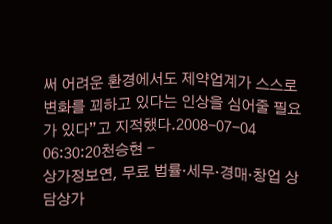써 어려운 환경에서도 제약업계가 스스로 변화를 꾀하고 있다는 인상을 심어줄 필요가 있다”고 지적했다.2008-07-04 06:30:20천승현 -
상가정보연, 무료 법률·세무·경매·창업 상담상가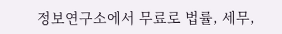정보연구소에서 무료로 법률, 세무,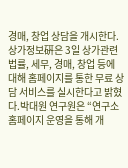경매, 창업 상담을 개시한다.상가정보硏은 3일 상가관련 법률, 세무, 경매, 창업 등에 대해 홈페이지를 통한 무료 상담 서비스를 실시한다고 밝혔다.박대원 연구원은 “연구소 홈페이지 운영을 통해 개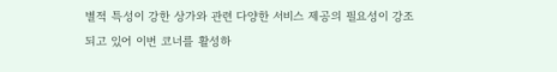별적 특성이 강한 상가와 관련 다양한 서비스 제공의 필요성이 강조되고 있어 이번 코너를 활성하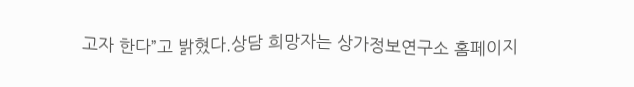고자 한다”고 밝혔다.상담 희망자는 상가정보연구소 홈페이지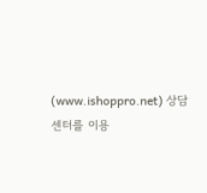(www.ishoppro.net) 상담센터를 이용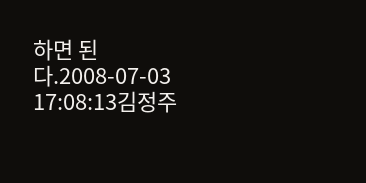하면 된다.2008-07-03 17:08:13김정주